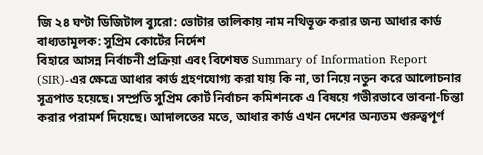জি ২৪ ঘণ্টা ডিজিটাল ব্যুরো: ভোটার তালিকায় নাম নথিভূক্ত করার জন্য আধার কার্ড বাধ্যতামূলক: সুপ্রিম কোর্টের নির্দেশ
বিহারে আসন্ন নির্বাচনী প্রক্রিয়া এবং বিশেষত Summary of Information Report (SIR)-এর ক্ষেত্রে আধার কার্ড গ্রহণযোগ্য করা যায় কি না, তা নিয়ে নতুন করে আলোচনার সূত্রপাত হয়েছে। সম্প্রতি সুপ্রিম কোর্ট নির্বাচন কমিশনকে এ বিষয়ে গভীরভাবে ভাবনা-চিন্তা করার পরামর্শ দিয়েছে। আদালতের মতে, আধার কার্ড এখন দেশের অন্যতম গুরুত্বপূর্ণ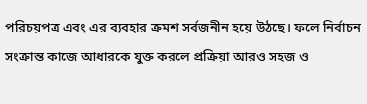পরিচয়পত্র এবং এর ব্যবহার ক্রমশ সর্বজনীন হয়ে উঠছে। ফলে নির্বাচন সংক্রান্ত কাজে আধারকে যুক্ত করলে প্রক্রিয়া আরও সহজ ও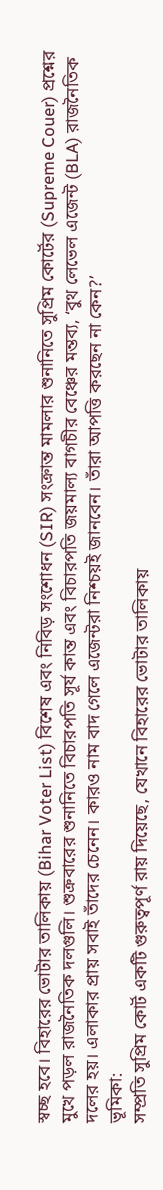স্বচ্ছ হবে। বিহারের ভোটার তালিকায় (Bihar Voter List) বিশেষ এবং নিবিড় সংশোধন (SIR) সংক্রান্ত মামলার শুনানিতে সুপ্রিম কোর্টের (Supreme Couer) প্রশ্নের মুখে পড়ল রাজনৈতিক দলগুলি। শুক্রবারের শুনানিতে বিচারপতি সূর্য কান্ত এবং বিচারপতি জয়মাল্য বাগচীর বেঞ্চের মন্তব্য, ‘বুথ লেভেল এজেন্ট (BLA) রাজনৈতিক দলের হয়। এলাকার প্রায় সবাই তাঁদের চেনেন। কারও নাম বাদ গেলে এজেন্টরা নিশ্চয়ই জানবেন। তাঁরা আপত্তি করছেন না কেন?’
ভূমিকা:
সম্প্রতি সুপ্রিম কোর্ট একটি গুরুত্বপূর্ণ রায় দিয়েছে, যেখানে বিহারের ভোটার তালিকায়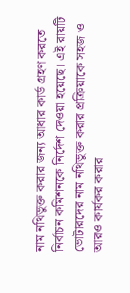নাম নথিভুক্ত করার জন্য আধার কার্ড গ্রহণ করতে নির্বাচন কমিশনকে নির্দেশ দেওয়া হয়েছে। এই রায়টি ভোটারদের নাম নথিভুক্ত করার প্রক্রিয়াকে সহজ ও আরও কার্যকর করার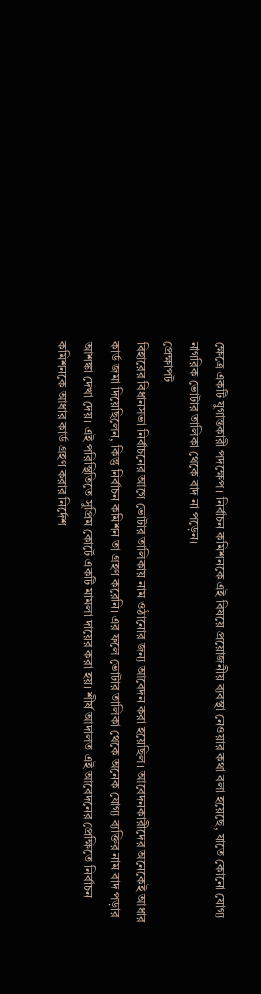ক্ষেত্রে একটি যুগান্তকারী পদক্ষেপ। নির্বাচন কমিশনকে এই বিষয়ে প্রয়োজনীয় ব্যবস্থা নেওয়ার কথা বলা হয়েছে, যাতে কোনো যোগ্য নাগরিক ভোটার তালিকা থেকে বাদ না পড়েন।
প্রেক্ষাপট
বিহারের বিধানসভা নির্বাচনের আগে ভোটার তালিকায় নাম ওঠানোর জন্য আবেদন করা হয়েছিল। আবেদনকারীদের অনেকেই আধার কার্ড জমা দিয়েছিলেন, কিন্তু নির্বাচন কমিশন তা গ্রহণ করেনি। এর ফলে ভোটার তালিকা থেকে অনেক যোগ্য ব্যক্তির নাম বাদ পড়ার আশঙ্কা দেখা দেয়। এই পরিস্থিতিতে সুপ্রিম কোর্টে একটি মামলা দায়ের করা হয়। শীর্ষ আদালত এই আবেদনের প্রেক্ষিতে নির্বাচন কমিশনকে আধার কার্ড গ্রহণ করার নির্দেশ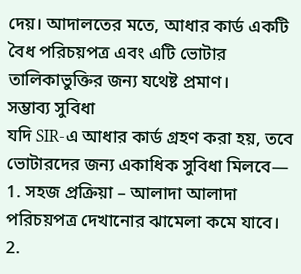দেয়। আদালতের মতে, আধার কার্ড একটি বৈধ পরিচয়পত্র এবং এটি ভোটার তালিকাভুক্তির জন্য যথেষ্ট প্রমাণ।
সম্ভাব্য সুবিধা
যদি SIR-এ আধার কার্ড গ্রহণ করা হয়, তবে ভোটারদের জন্য একাধিক সুবিধা মিলবে—
1. সহজ প্রক্রিয়া – আলাদা আলাদা পরিচয়পত্র দেখানোর ঝামেলা কমে যাবে।
2.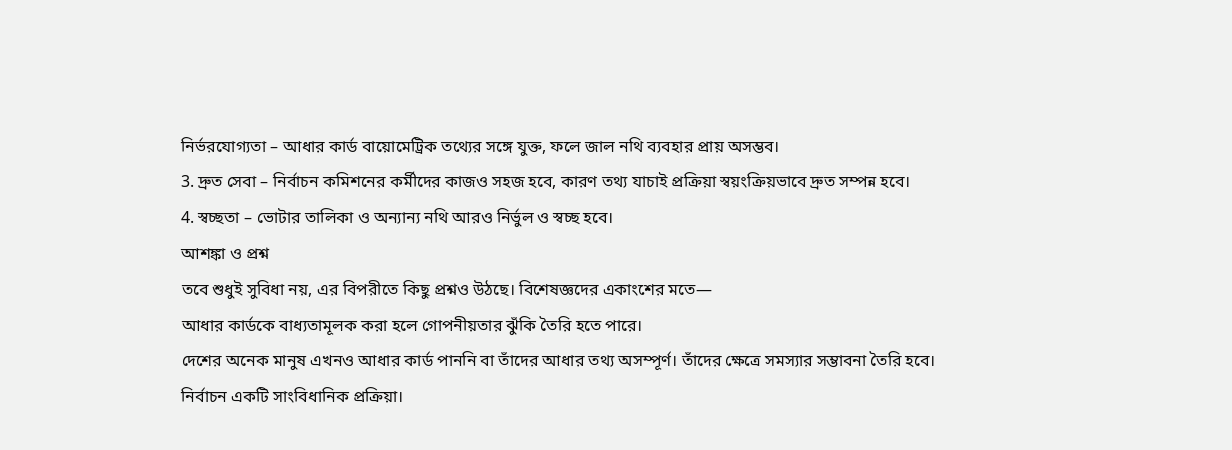নির্ভরযোগ্যতা – আধার কার্ড বায়োমেট্রিক তথ্যের সঙ্গে যুক্ত, ফলে জাল নথি ব্যবহার প্রায় অসম্ভব।
3. দ্রুত সেবা – নির্বাচন কমিশনের কর্মীদের কাজও সহজ হবে, কারণ তথ্য যাচাই প্রক্রিয়া স্বয়ংক্রিয়ভাবে দ্রুত সম্পন্ন হবে।
4. স্বচ্ছতা – ভোটার তালিকা ও অন্যান্য নথি আরও নির্ভুল ও স্বচ্ছ হবে।
আশঙ্কা ও প্রশ্ন
তবে শুধুই সুবিধা নয়, এর বিপরীতে কিছু প্রশ্নও উঠছে। বিশেষজ্ঞদের একাংশের মতে—
আধার কার্ডকে বাধ্যতামূলক করা হলে গোপনীয়তার ঝুঁকি তৈরি হতে পারে।
দেশের অনেক মানুষ এখনও আধার কার্ড পাননি বা তাঁদের আধার তথ্য অসম্পূর্ণ। তাঁদের ক্ষেত্রে সমস্যার সম্ভাবনা তৈরি হবে।
নির্বাচন একটি সাংবিধানিক প্রক্রিয়া।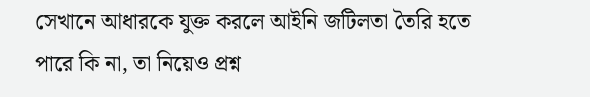সেখানে আধারকে যুক্ত করলে আইনি জটিলতা তৈরি হতে পারে কি না, তা নিয়েও প্রশ্ন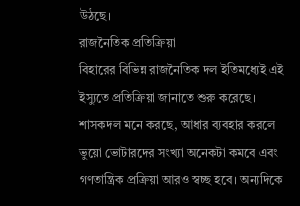উঠছে।
রাজনৈতিক প্রতিক্রিয়া
বিহারের বিভিন্ন রাজনৈতিক দল ইতিমধ্যেই এই ইস্যুতে প্রতিক্রিয়া জানাতে শুরু করেছে। শাসকদল মনে করছে, আধার ব্যবহার করলে ভুয়ো ভোটারদের সংখ্যা অনেকটা কমবে এবং গণতান্ত্রিক প্রক্রিয়া আরও স্বচ্ছ হবে। অন্যদিকে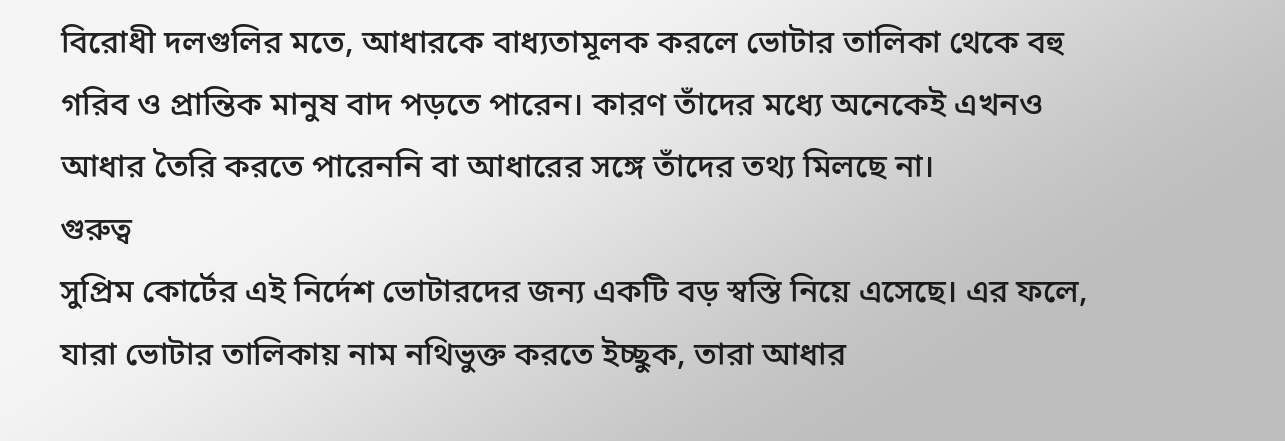বিরোধী দলগুলির মতে, আধারকে বাধ্যতামূলক করলে ভোটার তালিকা থেকে বহু গরিব ও প্রান্তিক মানুষ বাদ পড়তে পারেন। কারণ তাঁদের মধ্যে অনেকেই এখনও আধার তৈরি করতে পারেননি বা আধারের সঙ্গে তাঁদের তথ্য মিলছে না।
গুরুত্ব
সুপ্রিম কোর্টের এই নির্দেশ ভোটারদের জন্য একটি বড় স্বস্তি নিয়ে এসেছে। এর ফলে, যারা ভোটার তালিকায় নাম নথিভুক্ত করতে ইচ্ছুক, তারা আধার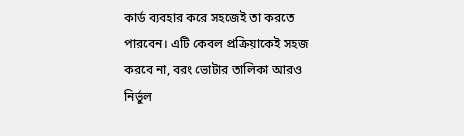কার্ড ব্যবহার করে সহজেই তা করতে পারবেন। এটি কেবল প্রক্রিয়াকেই সহজ করবে না, বরং ভোটার তালিকা আরও নির্ভুল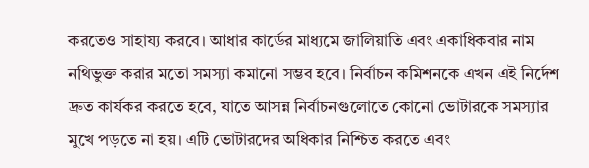করতেও সাহায্য করবে। আধার কার্ডের মাধ্যমে জালিয়াতি এবং একাধিকবার নাম নথিভুক্ত করার মতো সমস্যা কমানো সম্ভব হবে। নির্বাচন কমিশনকে এখন এই নির্দেশ দ্রুত কার্যকর করতে হবে, যাতে আসন্ন নির্বাচনগুলোতে কোনো ভোটারকে সমস্যার মুখে পড়তে না হয়। এটি ভোটারদের অধিকার নিশ্চিত করতে এবং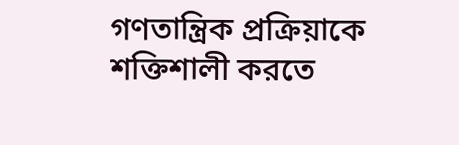গণতান্ত্রিক প্রক্রিয়াকে শক্তিশালী করতে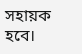সহায়ক হবে।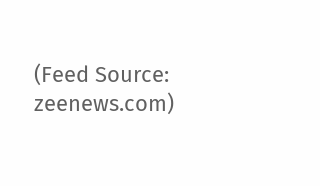(Feed Source: zeenews.com)